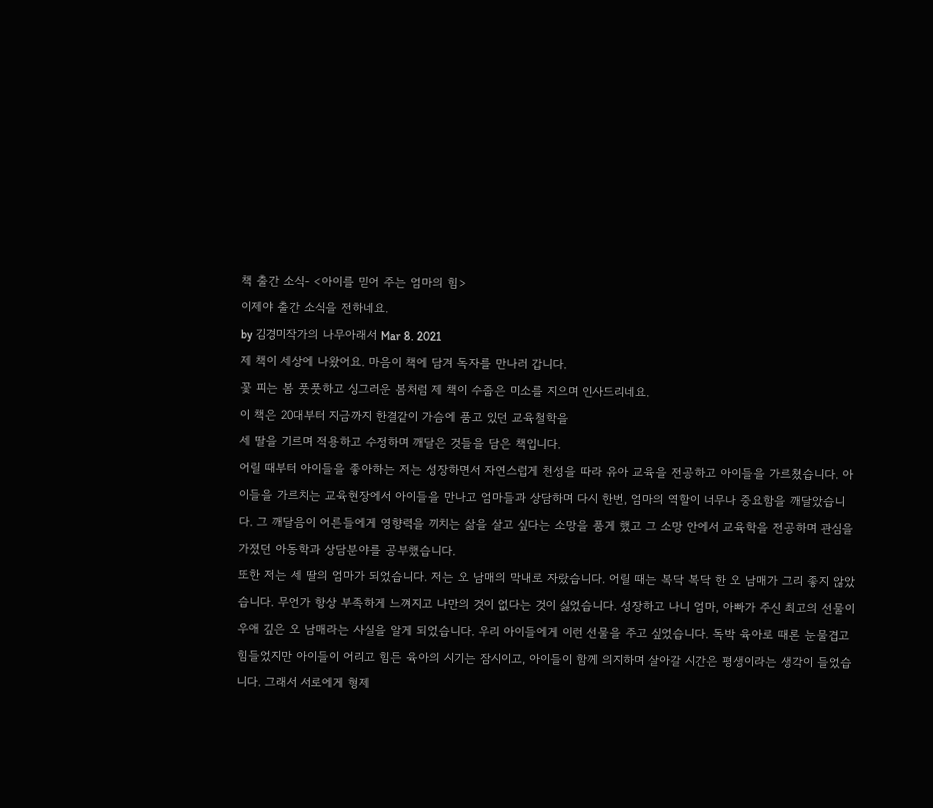책 출간 소식- <아이를 믿어 주는 엄마의 힘>
이제야 출간 소식을 전하네요.
by 김경미작가의 나무아래서 Mar 8. 2021
제 책이 세상에 나왔어요. 마음이 책에 담겨 독자를 만나러 갑니다.
꽃 피는 봄 풋풋하고 싱그러운 봄처럼 제 책이 수줍은 미소를 지으며 인사드리네요.
이 책은 20대부터 지금까지 한결같이 가슴에 품고 있던 교육철학을
세 딸을 기르며 적용하고 수정하며 깨달은 것들을 담은 책입니다.
어릴 때부터 아이들을 좋아하는 저는 성장하면서 자연스럽게 천성을 따라 유아 교육을 전공하고 아이들을 가르쳤습니다. 아이들을 가르치는 교육현장에서 아이들을 만나고 엄마들과 상담하며 다시 한번, 엄마의 역할이 너무나 중요함을 깨달았습니다. 그 깨달음이 어른들에게 영향력을 끼치는 삶을 살고 싶다는 소망을 품게 했고 그 소망 안에서 교육학을 전공하며 관심을 가졌던 아동학과 상담분야를 공부했습니다.
또한 저는 세 딸의 엄마가 되었습니다. 저는 오 남매의 막내로 자랐습니다. 어릴 때는 복닥 복닥 한 오 남매가 그리 좋지 않았습니다. 무언가 항상 부족하게 느껴지고 나만의 것이 없다는 것이 싫었습니다. 성장하고 나니 엄마, 아빠가 주신 최고의 선물이 우애 깊은 오 남매라는 사실을 알게 되었습니다. 우리 아이들에게 이런 선물을 주고 싶었습니다. 독박 육아로 때론 눈물겹고 힘들었지만 아이들이 어리고 힘든 육아의 시기는 잠시이고, 아이들이 함께 의지하며 살아갈 시간은 평생이라는 생각이 들었습니다. 그래서 서로에게 형제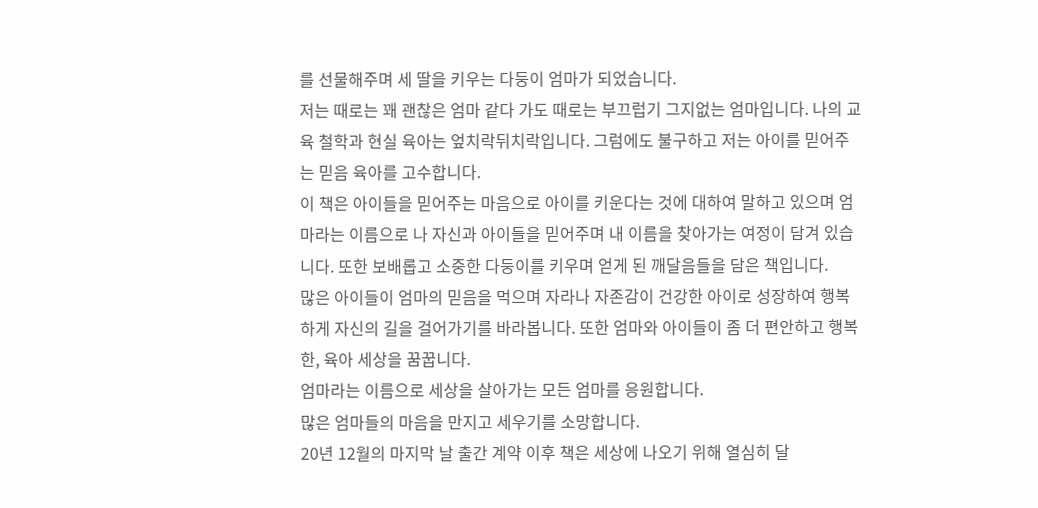를 선물해주며 세 딸을 키우는 다둥이 엄마가 되었습니다.
저는 때로는 꽤 괜찮은 엄마 같다 가도 때로는 부끄럽기 그지없는 엄마입니다. 나의 교육 철학과 현실 육아는 엎치락뒤치락입니다. 그럼에도 불구하고 저는 아이를 믿어주는 믿음 육아를 고수합니다.
이 책은 아이들을 믿어주는 마음으로 아이를 키운다는 것에 대하여 말하고 있으며 엄마라는 이름으로 나 자신과 아이들을 믿어주며 내 이름을 찾아가는 여정이 담겨 있습니다. 또한 보배롭고 소중한 다둥이를 키우며 얻게 된 깨달음들을 담은 책입니다.
많은 아이들이 엄마의 믿음을 먹으며 자라나 자존감이 건강한 아이로 성장하여 행복하게 자신의 길을 걸어가기를 바라봅니다. 또한 엄마와 아이들이 좀 더 편안하고 행복한, 육아 세상을 꿈꿉니다.
엄마라는 이름으로 세상을 살아가는 모든 엄마를 응원합니다.
많은 엄마들의 마음을 만지고 세우기를 소망합니다.
20년 12월의 마지막 날 출간 계약 이후 책은 세상에 나오기 위해 열심히 달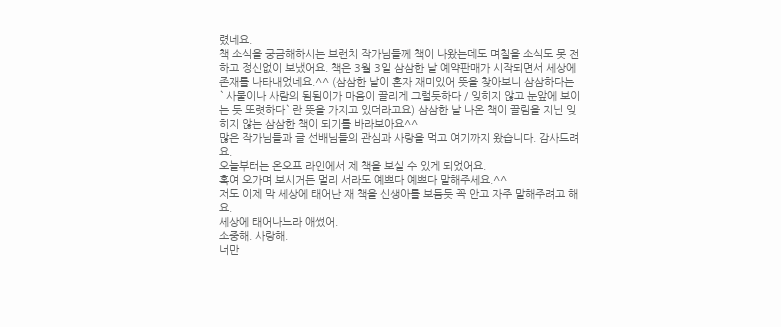렸네요.
책 소식을 궁금해하시는 브런치 작가님들께 책이 나왔는데도 며칠을 소식도 못 전하고 정신없이 보냈어요. 책은 3월 3일 삼삼한 날 예약판매가 시작되면서 세상에 존재를 나타내었네요.^^ (삼삼한 날이 혼자 재미있어 뜻을 찾아보니 삼삼하다는 `사물이나 사람의 됨됨이가 마음이 끌리게 그럴듯하다 / 잊히지 않고 눈앞에 보이는 듯 또렷하다`란 뜻을 가지고 있더라고요) 삼삼한 날 나온 책이 끌림을 지닌 잊히지 않는 삼삼한 책이 되기를 바라보아요^^
많은 작가님들과 글 선배님들의 관심과 사랑을 먹고 여기까지 왔습니다. 감사드려요.
오늘부터는 온오프 라인에서 제 책을 보실 수 있게 되었어요.
혹여 오가며 보시거든 멀리 서라도 예쁘다 예쁘다 말해주세요.^^
저도 이제 막 세상에 태어난 재 책을 신생아를 보듬듯 꼭 안고 자주 말해주려고 해요.
세상에 태어나느라 애썼어.
소중해. 사랑해.
너만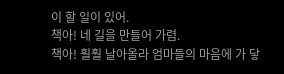이 할 일이 있어.
책아! 네 길을 만들어 가렴.
책아! 훨훨 날아올라 엄마들의 마음에 가 닿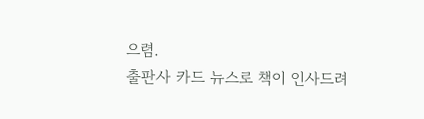으렴.
출판사 카드 뉴스로 책이 인사드려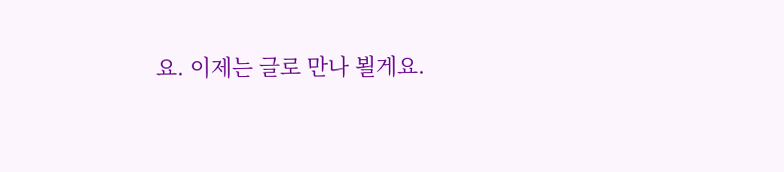요. 이제는 글로 만나 뵐게요.